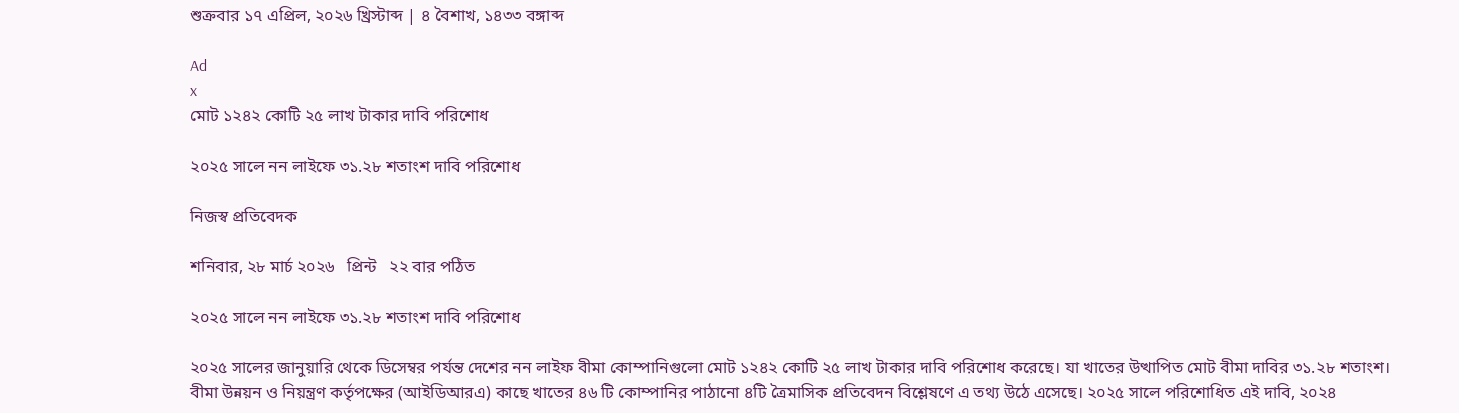শুক্রবার ১৭ এপ্রিল, ২০২৬ খ্রিস্টাব্দ | ৪ বৈশাখ, ১৪৩৩ বঙ্গাব্দ

Ad
x
মোট ১২৪২ কোটি ২৫ লাখ টাকার দাবি পরিশোধ

২০২৫ সালে নন লাইফে ৩১.২৮ শতাংশ দাবি পরিশোধ

নিজস্ব প্রতিবেদক

শনিবার, ২৮ মার্চ ২০২৬   প্রিন্ট   ২২ বার পঠিত

২০২৫ সালে নন লাইফে ৩১.২৮ শতাংশ দাবি পরিশোধ

২০২৫ সালের জানুয়ারি থেকে ডিসেম্বর পর্যন্ত দেশের নন লাইফ বীমা কোম্পানিগুলো মোট ১২৪২ কোটি ২৫ লাখ টাকার দাবি পরিশোধ করেছে। যা খাতের উত্থাপিত মোট বীমা দাবির ৩১.২৮ শতাংশ।
বীমা উন্নয়ন ও নিয়ন্ত্রণ কর্তৃপক্ষের (আইডিআরএ) কাছে খাতের ৪৬ টি কোম্পানির পাঠানো ৪টি ত্রৈমাসিক প্রতিবেদন বিশ্লেষণে এ তথ্য উঠে এসেছে। ২০২৫ সালে পরিশোধিত এই দাবি, ২০২৪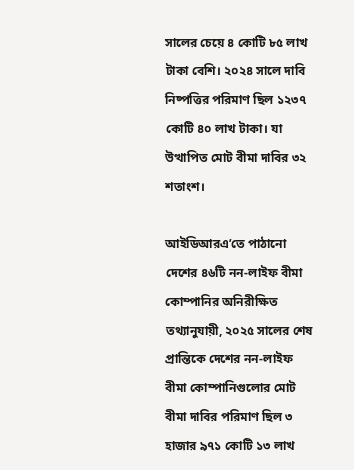সালের চেয়ে ৪ কোটি ৮৫ লাখ টাকা বেশি। ২০২৪ সালে দাবি নিষ্পত্তির পরিমাণ ছিল ১২৩৭ কোটি ৪০ লাখ টাকা। যা উত্থাপিত মোট বীমা দাবির ৩২ শতাংশ।

আইডিআরএ’তে পাঠানো দেশের ৪৬টি নন-লাইফ বীমা কোম্পানির অনিরীক্ষিত তথ্যানুযায়ী, ২০২৫ সালের শেষ প্রান্তিকে দেশের নন-লাইফ বীমা কোম্পানিগুলোর মোট বীমা দাবির পরিমাণ ছিল ৩ হাজার ৯৭১ কোটি ১৩ লাখ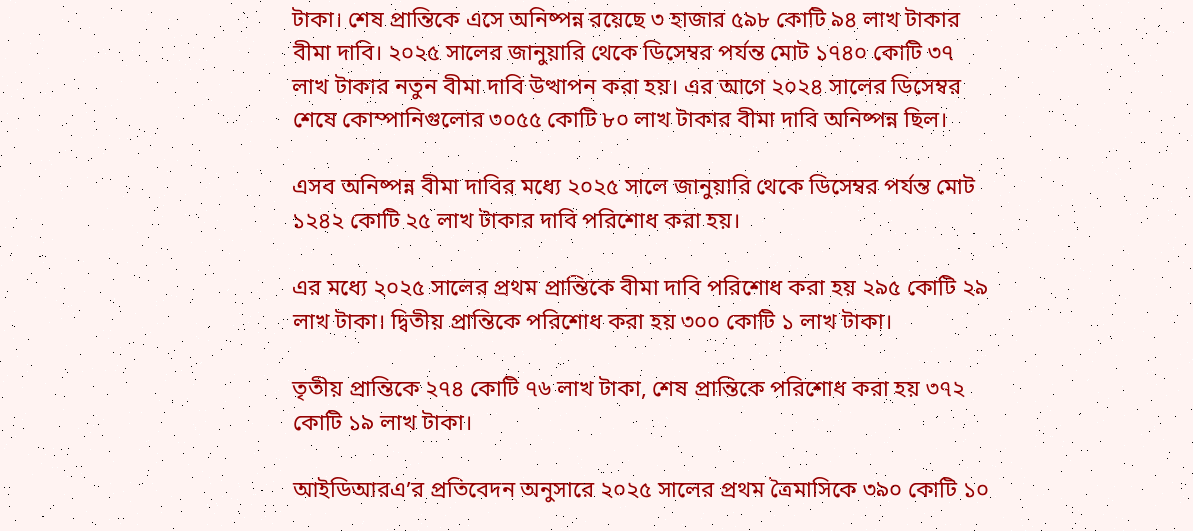টাকা। শেষ প্রান্তিকে এসে অনিষ্পন্ন রয়েছে ৩ হাজার ৫৯৮ কোটি ৯৪ লাখ টাকার বীমা দাবি। ২০২৫ সালের জানুয়ারি থেকে ডিসেম্বর পর্যন্ত মোট ১৭৪০ কোটি ৩৭ লাখ টাকার নতুন বীমা দাবি উত্থাপন করা হয়। এর আগে ২০২৪ সালের ডিসেম্বর শেষে কোম্পানিগুলোর ৩০৫৫ কোটি ৮০ লাখ টাকার বীমা দাবি অনিষ্পন্ন ছিল।

এসব অনিষ্পন্ন বীমা দাবির মধ্যে ২০২৫ সালে জানুয়ারি থেকে ডিসেম্বর পর্যন্ত মোট ১২৪২ কোটি ২৫ লাখ টাকার দাবি পরিশোধ করা হয়।

এর মধ্যে ২০২৫ সালের প্রথম প্রান্তিকে বীমা দাবি পরিশোধ করা হয় ২৯৫ কোটি ২৯ লাখ টাকা। দ্বিতীয় প্রান্তিকে পরিশোধ করা হয় ৩০০ কোটি ১ লাখ টাকা।

তৃতীয় প্রান্তিকে ২৭৪ কোটি ৭৬ লাখ টাকা, শেষ প্রান্তিকে পরিশোধ করা হয় ৩৭২ কোটি ১৯ লাখ টাকা।

আইডিআরএ’র প্রতিবেদন অনুসারে ২০২৫ সালের প্রথম ত্রৈমাসিকে ৩৯০ কোটি ১০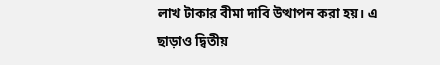লাখ টাকার বীমা দাবি উত্থাপন করা হয়। এ ছাড়াও দ্বিতীয়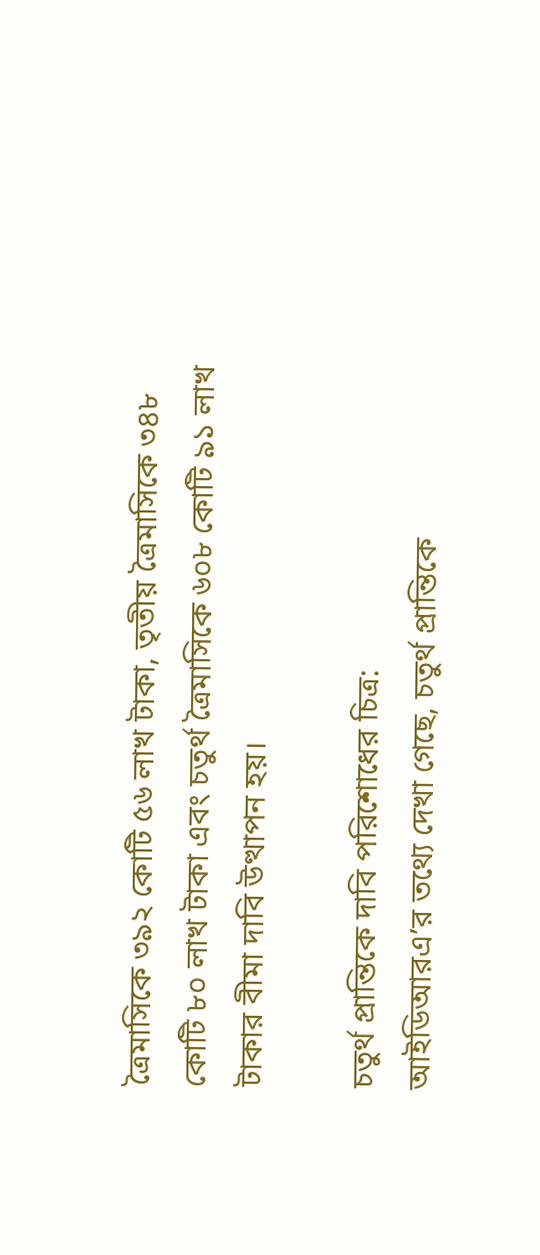ত্রৈমাসিকে ৩৯২ কোটি ৫৬ লাখ টাকা, তৃতীয় ত্রৈমাসিকে ৩৪৮ কোটি ৮০ লাখ টাকা এবং চতুর্থ ত্রৈমাসিকে ৬০৮ কোটি ৯১ লাখ টাকার বীমা দাবি উত্থাপন হয়।

চতুর্থ প্রান্তিকে দাবি পরিশোধের চিত্র:
আইডিআরএ’র তথ্যে দেখা গেছে, চতুর্থ প্রান্তিকে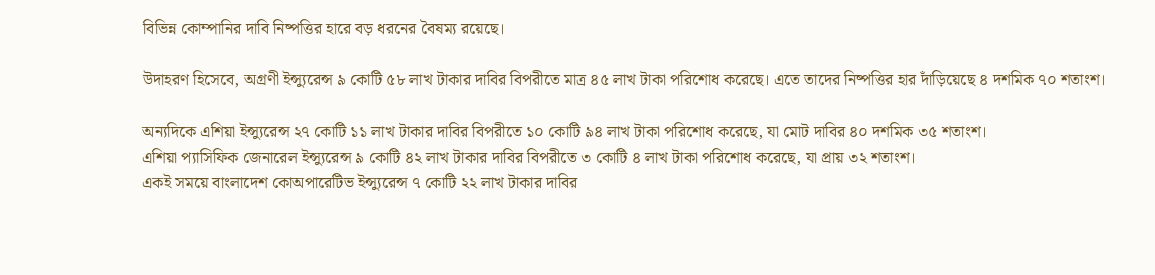বিভিন্ন কোম্পানির দাবি নিষ্পত্তির হারে বড় ধরনের বৈষম্য রয়েছে।

উদাহরণ হিসেবে, অগ্রণী ইন্স্যুরেন্স ৯ কোটি ৫৮ লাখ টাকার দাবির বিপরীতে মাত্র ৪৫ লাখ টাকা পরিশোধ করেছে। এতে তাদের নিষ্পত্তির হার দাঁড়িয়েছে ৪ দশমিক ৭০ শতাংশ।

অন্যদিকে এশিয়া ইন্স্যুরেন্স ২৭ কোটি ১১ লাখ টাকার দাবির বিপরীতে ১০ কোটি ৯৪ লাখ টাকা পরিশোধ করেছে, যা মোট দাবির ৪০ দশমিক ৩৫ শতাংশ।
এশিয়া প্যাসিফিক জেনারেল ইন্স্যুরেন্স ৯ কোটি ৪২ লাখ টাকার দাবির বিপরীতে ৩ কোটি ৪ লাখ টাকা পরিশোধ করেছে, যা প্রায় ৩২ শতাংশ।
একই সময়ে বাংলাদেশ কোঅপারেটিভ ইন্স্যুরেন্স ৭ কোটি ২২ লাখ টাকার দাবির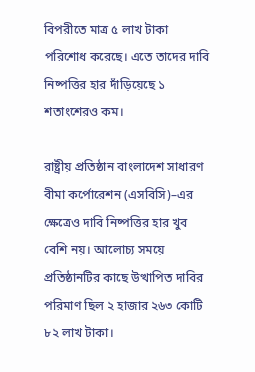বিপরীতে মাত্র ৫ লাখ টাকা পরিশোধ করেছে। এতে তাদের দাবি নিষ্পত্তির হার দাঁড়িয়েছে ১ শতাংশেরও কম।

রাষ্ট্রীয় প্রতিষ্ঠান বাংলাদেশ সাধারণ বীমা কর্পোরেশন (এসবিসি)–এর ক্ষেত্রেও দাবি নিষ্পত্তির হার খুব বেশি নয়। আলোচ্য সময়ে প্রতিষ্ঠানটির কাছে উত্থাপিত দাবির পরিমাণ ছিল ২ হাজার ২৬৩ কোটি ৮২ লাখ টাকা।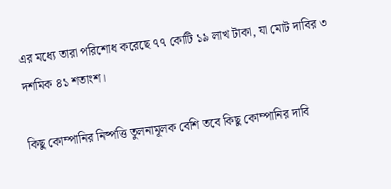এর মধ্যে তারা পরিশোধ করেছে ৭৭ কোটি ১৯ লাখ টাকা, যা মোট দাবির ৩ দশমিক ৪১ শতাংশ।

কিছু কোম্পানির নিষ্পত্তি তুলনামূলক বেশি তবে কিছু কোম্পানির দাবি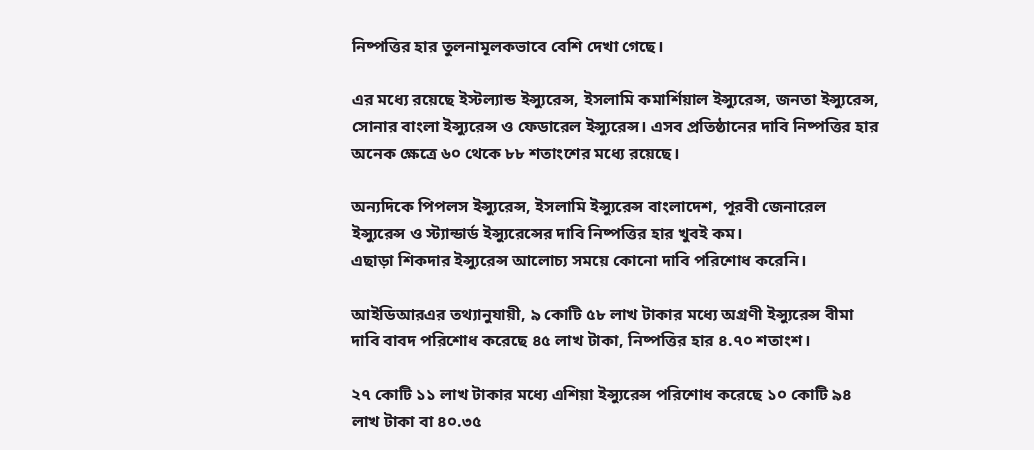নিষ্পত্তির হার তুলনামূলকভাবে বেশি দেখা গেছে।

এর মধ্যে রয়েছে ইস্টল্যান্ড ইন্স্যুরেন্স, ইসলামি কমার্শিয়াল ইন্স্যুরেন্স, জনতা ইন্স্যুরেন্স, সোনার বাংলা ইন্স্যুরেন্স ও ফেডারেল ইন্স্যুরেন্স। এসব প্রতিষ্ঠানের দাবি নিষ্পত্তির হার অনেক ক্ষেত্রে ৬০ থেকে ৮৮ শতাংশের মধ্যে রয়েছে।

অন্যদিকে পিপলস ইন্স্যুরেন্স, ইসলামি ইন্স্যুরেন্স বাংলাদেশ, পূরবী জেনারেল ইন্স্যুরেন্স ও স্ট্যান্ডার্ড ইন্স্যুরেন্সের দাবি নিষ্পত্তির হার খুবই কম।
এছাড়া শিকদার ইন্স্যুরেন্স আলোচ্য সময়ে কোনো দাবি পরিশোধ করেনি।

আইডিআরএর তথ্যানুযায়ী, ৯ কোটি ৫৮ লাখ টাকার মধ্যে অগ্রণী ইন্স্যুরেন্স বীমা দাবি বাবদ পরিশোধ করেছে ৪৫ লাখ টাকা, নিষ্পত্তির হার ৪.৭০ শতাংশ।

২৭ কোটি ১১ লাখ টাকার মধ্যে এশিয়া ইন্স্যুরেন্স পরিশোধ করেছে ১০ কোটি ৯৪ লাখ টাকা বা ৪০.৩৫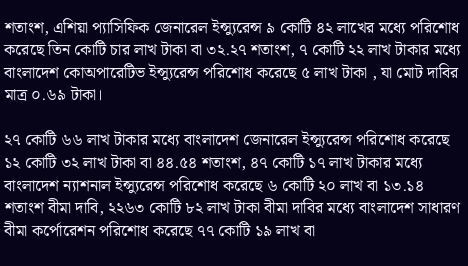শতাংশ, এশিয়া প্যাসিফিক জেনারেল ইন্স্যুরেন্স ৯ কোটি ৪২ লাখের মধ্যে পরিশোধ করেছে তিন কোটি চার লাখ টাকা বা ৩২.২৭ শতাংশ, ৭ কোটি ২২ লাখ টাকার মধ্যে বাংলাদেশ কোঅপারেটিভ ইন্স্যুরেন্স পরিশোধ করেছে ৫ লাখ টাকা , যা মোট দাবির মাত্র ০.৬৯ টাকা।

২৭ কোটি ৬৬ লাখ টাকার মধ্যে বাংলাদেশ জেনারেল ইন্স্যুরেন্স পরিশোধ করেছে ১২ কোটি ৩২ লাখ টাকা বা ৪৪.৫৪ শতাংশ, ৪৭ কোটি ১৭ লাখ টাকার মধ্যে বাংলাদেশ ন্যাশনাল ইন্স্যুরেন্স পরিশোধ করেছে ৬ কোটি ২০ লাখ বা ১৩.১৪ শতাংশ বীমা দাবি, ২২৬৩ কোটি ৮২ লাখ টাকা বীমা দাবির মধ্যে বাংলাদেশ সাধারণ বীমা কর্পোরেশন পরিশোধ করেছে ৭৭ কোটি ১৯ লাখ বা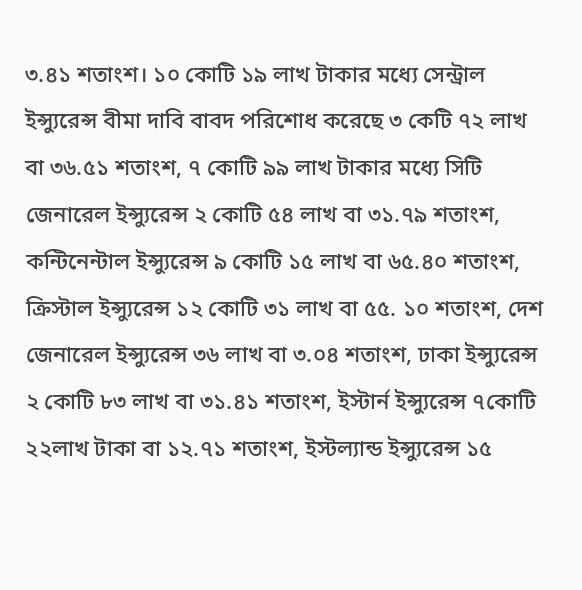৩.৪১ শতাংশ। ১০ কোটি ১৯ লাখ টাকার মধ্যে সেন্ট্রাল ইন্স্যুরেন্স বীমা দাবি বাবদ পরিশোধ করেছে ৩ কেটি ৭২ লাখ বা ৩৬.৫১ শতাংশ, ৭ কোটি ৯৯ লাখ টাকার মধ্যে সিটি জেনারেল ইন্স্যুরেন্স ২ কোটি ৫৪ লাখ বা ৩১.৭৯ শতাংশ, কন্টিনেন্টাল ইন্স্যুরেন্স ৯ কোটি ১৫ লাখ বা ৬৫.৪০ শতাংশ, ক্রিস্টাল ইন্স্যুরেন্স ১২ কোটি ৩১ লাখ বা ৫৫. ১০ শতাংশ, দেশ জেনারেল ইন্স্যুরেন্স ৩৬ লাখ বা ৩.০৪ শতাংশ, ঢাকা ইন্স্যুরেন্স ২ কোটি ৮৩ লাখ বা ৩১.৪১ শতাংশ, ইস্টার্ন ইন্স্যুরেন্স ৭কোটি ২২লাখ টাকা বা ১২.৭১ শতাংশ, ইস্টল্যান্ড ইন্স্যুরেন্স ১৫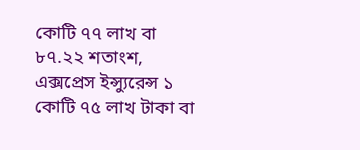কোটি ৭৭ লাখ বা ৮৭.২২ শতাংশ, এক্সপ্রেস ইন্স্যুরেন্স ১ কোটি ৭৫ লাখ টাকা বা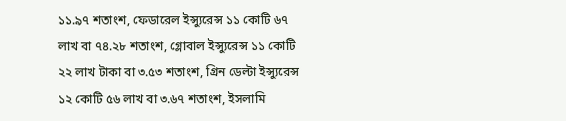১১.৯৭ শতাংশ, ফেডারেল ইন্স্যুরেন্স ১১ কোটি ৬৭ লাখ বা ৭৪.২৮ শতাংশ, গ্লোবাল ইন্স্যুরেন্স ১১ কোটি ২২ লাখ টাকা বা ৩.৫৩ শতাংশ, গ্রিন ডেল্টা ইন্স্যুরেন্স ১২ কোটি ৫৬ লাখ বা ৩.৬৭ শতাংশ, ইসলামি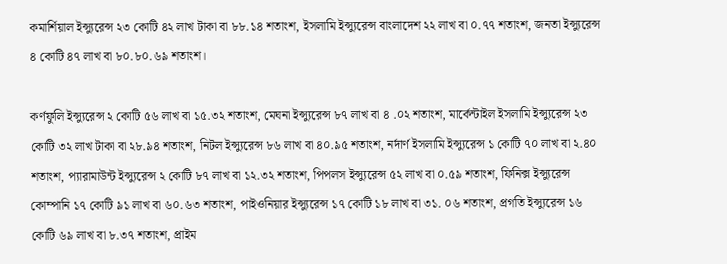কমার্শিয়াল ইন্স্যুরেন্স ২৩ কোটি ৪২ লাখ টাকা বা ৮৮.১৪ শতাংশ, ইসলামি ইন্স্যুরেন্স বাংলাদেশ ২২ লাখ বা ০.৭৭ শতাংশ, জনতা ইন্স্যুরেন্স ৪ কোটি ৪৭ লাখ বা ৮০.৮০.৬৯ শতাংশ।

কর্ণফুলি ইন্স্যুরেন্স ২ কোটি ৫৬ লাখ বা ১৫.৩২ শতাংশ, মেঘনা ইন্স্যুরেন্স ৮৭ লাখ বা ৪ .০২ শতাংশ, মার্কেন্টাইল ইসলামি ইন্স্যুরেন্স ২৩ কোটি ৩২ লাখ টাকা বা ২৮.৯৪ শতাংশ, নিটল ইন্স্যুরেন্স ৮৬ লাখ বা ৪০.৯৫ শতাংশ, নর্দার্ণ ইসলামি ইন্স্যুরেন্স ১ কোটি ৭০ লাখ বা ২.৪০ শতাংশ, প্যারামাউন্ট ইন্স্যুরেন্স ২ কোটি ৮৭ লাখ বা ১২.৩২ শতাংশ, পিপলস ইন্স্যুরেন্স ৫২ লাখ বা ০.৫৯ শতাংশ, ফিনিক্স ইন্স্যুরেন্স কোম্পানি ১৭ কোটি ৯১ লাখ বা ৬০.৬৩ শতাংশ, পাইওনিয়ার ইন্স্যুরেন্স ১৭ কোটি ১৮ লাখ বা ৩১. ০৬ শতাংশ, প্রগতি ইন্স্যুরেন্স ১৬ কোটি ৬৯ লাখ বা ৮.৩৭ শতাংশ, প্রাইম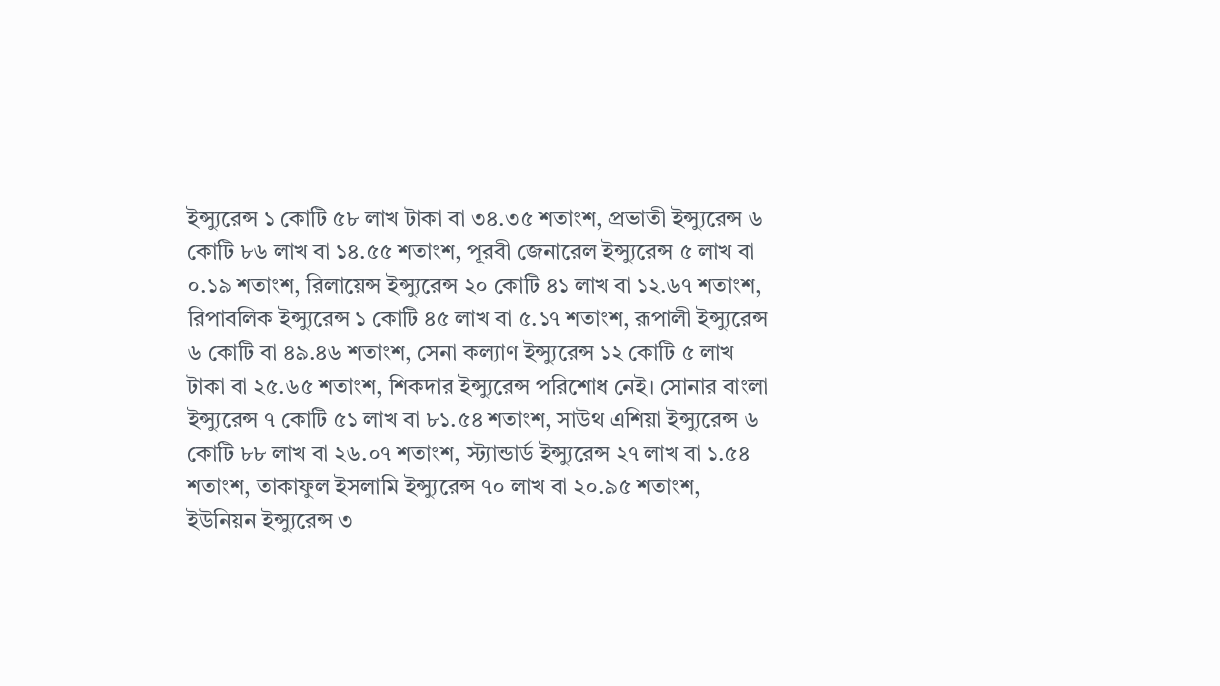ইন্স্যুরেন্স ১ কোটি ৫৮ লাখ টাকা বা ৩৪.৩৫ শতাংশ, প্রভাতী ইন্স্যুরেন্স ৬ কোটি ৮৬ লাখ বা ১৪.৫৫ শতাংশ, পূরবী জেনারেল ইন্স্যুরেন্স ৫ লাখ বা ০.১৯ শতাংশ, রিলায়েন্স ইন্স্যুরেন্স ২০ কোটি ৪১ লাখ বা ১২.৬৭ শতাংশ, রিপাবলিক ইন্স্যুরেন্স ১ কোটি ৪৫ লাখ বা ৫.১৭ শতাংশ, রূপালী ইন্স্যুরেন্স ৬ কোটি বা ৪৯.৪৬ শতাংশ, সেনা কল্যাণ ইন্স্যুরেন্স ১২ কোটি ৫ লাখ টাকা বা ২৫.৬৫ শতাংশ, শিকদার ইন্স্যুরেন্স পরিশোধ নেই। সোনার বাংলা ইন্স্যুরেন্স ৭ কোটি ৫১ লাখ বা ৮১.৫৪ শতাংশ, সাউথ এশিয়া ইন্স্যুরেন্স ৬ কোটি ৮৮ লাখ বা ২৬.০৭ শতাংশ, স্ট্যান্ডার্ড ইন্স্যুরেন্স ২৭ লাখ বা ১.৫৪ শতাংশ, তাকাফুল ইসলামি ইন্স্যুরেন্স ৭০ লাখ বা ২০.৯৫ শতাংশ, ইউনিয়ন ইন্স্যুরেন্স ৩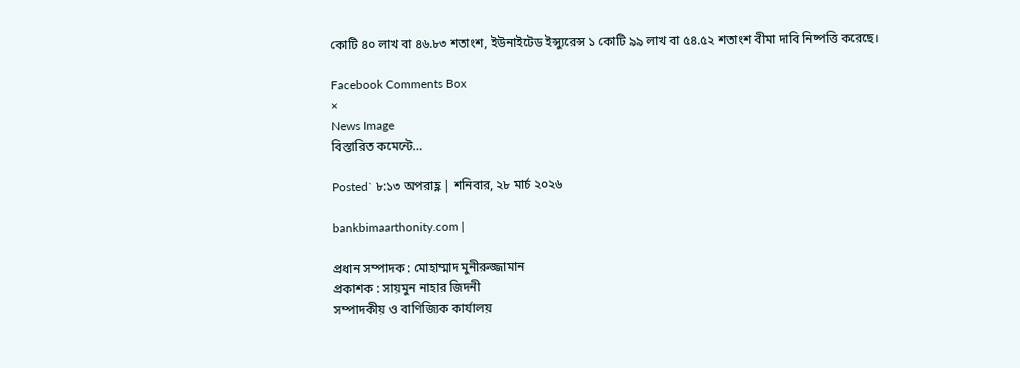কোটি ৪০ লাখ বা ৪৬.৮৩ শতাংশ, ইউনাইটেড ইন্স্যুরেন্স ১ কোটি ৯৯ লাখ বা ৫৪.৫২ শতাংশ বীমা দাবি নিষ্পত্তি করেছে।

Facebook Comments Box
×
News Image
বিস্তারিত কমেন্টে…

Posted` ৮:১৩ অপরাহ্ণ | শনিবার, ২৮ মার্চ ২০২৬

bankbimaarthonity.com |

প্রধান সম্পাদক : মোহাম্মাদ মুনীরুজ্জামান
প্রকাশক : সায়মুন নাহার জিদনী
সম্পাদকীয় ও বাণিজ্যিক কার্যালয়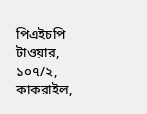পিএইচপি টাওয়ার, ১০৭/২, কাকরাইল,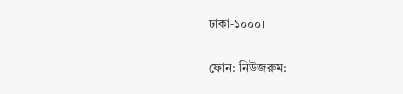ঢাকা-১০০০।

ফোন: নিউজরুম: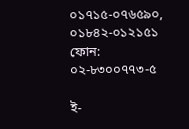০১৭১৫-০৭৬৫৯০, ০১৮৪২-০১২১৫১ ফোন: ০২-৮৩০০৭৭৩-৫

ই-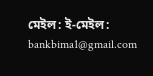মেইল: ই-মেইল: bankbima1@gmail.com